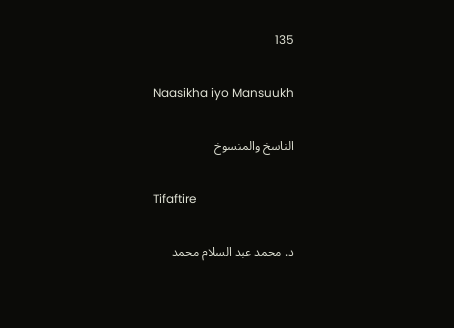135

Naasikha iyo Mansuukh

الناسخ والمنسوخ

Tifaftire

د. محمد عبد السلام محمد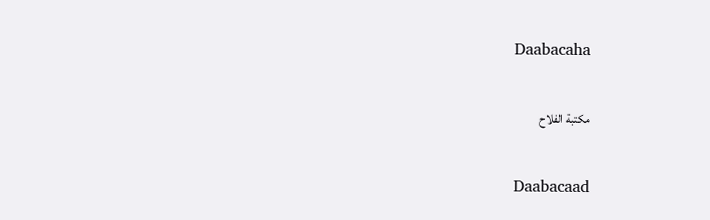Daabacaha

مكتبة الفلاح

Daabacaad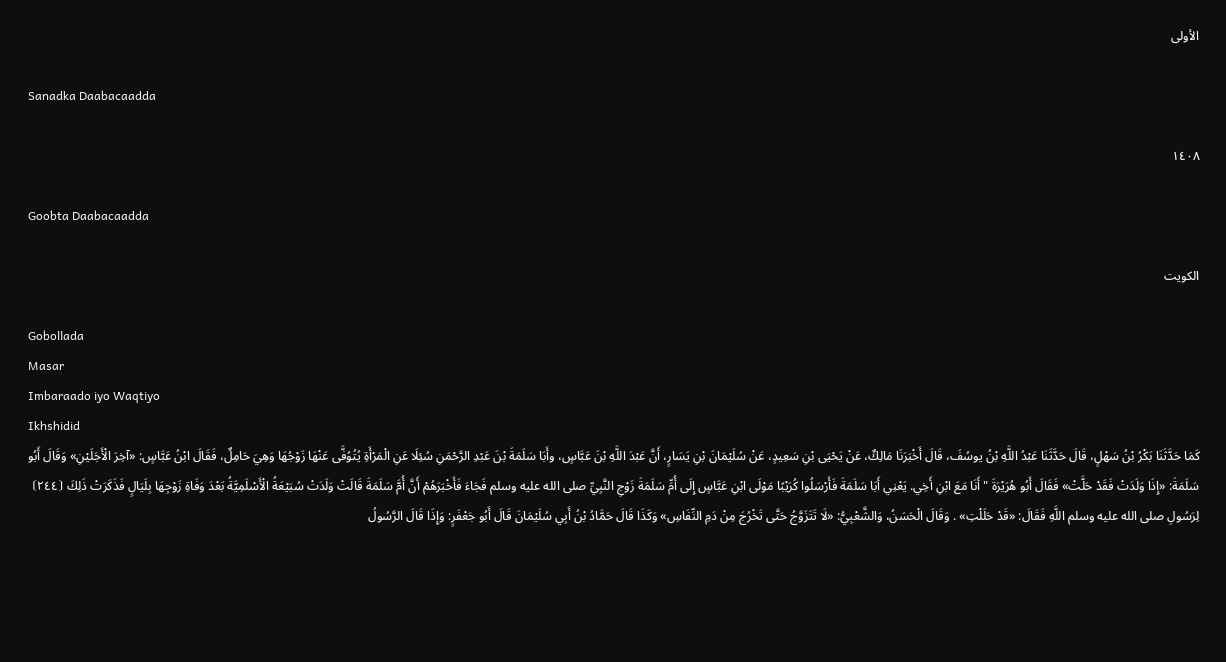الأولى

Sanadka Daabacaadda

١٤٠٨

Goobta Daabacaadda

الكويت

Gobollada
Masar
Imbaraado iyo Waqtiyo
Ikhshidid
كَمَا حَدَّثَنَا بَكْرُ بْنُ سَهْلٍ، قَالَ حَدَّثَنَا عَبْدُ اللَّهِ بْنُ يوسُفَ، قَالَ أَخْبَرَنَا مَالِكٌ، عَنْ يَحْيَى بْنِ سَعِيدٍ، عَنْ سُلَيْمَانَ بْنِ يَسَارٍ، أَنَّ عَبْدَ اللَّهِ بْنَ عَبَّاسٍ، وأَبَا سَلَمَةَ بْنَ عَبْدِ الرَّحْمَنِ سُئِلَا عَنِ الْمَرْأَةِ يُتُوُفَّى عَنْهَا زَوْجُهَا وَهِيَ حَامِلٌ، فَقَالَ ابْنُ عَبَّاسٍ: «آخِرَ الْأَجَلَيْنِ» وَقَالَ أَبُو سَلَمَةَ: «إِذَا وَلَدَتْ فَقَدْ حَلَّتْ» فَقَالَ أَبُو هُرَيْرَةَ " أَنَا مَعَ ابْنِ أَخِي. يَعْنِي أَبَا سَلَمَةَ فَأَرْسَلُوا كُرَيْبًا مَوْلَى ابْنِ عَبَّاسٍ إِلَى أُمِّ سَلَمَةَ زَوْجِ النَّبِيِّ صلى الله عليه وسلم فَجَاءَ فَأَخْبَرَهُمْ أَنَّ أُمَّ سَلَمَةَ قَالَتْ وَلَدَتْ سُبَيْعَةُ الْأَسْلَمِيَّةُ بَعْدَ وَفَاةِ زَوْجِهَا بِلَيَالٍ فَذَكَرَتْ ذَلِكَ ⦗٢٤٤⦘ لِرَسُولِ صلى الله عليه وسلم اللَّهِ فَقَالَ: «قَدْ حَلَلْتِ» . وَقَالَ الْحَسَنُ، وَالشَّعْبِيُّ: «لَا تَتَزَوَّجُ حَتَّى تَخْرُجَ مِنْ دَمِ النِّفَاسِ» وَكَذَا قَالَ حَمَّادُ بْنُ أَبِي سُلَيْمَانَ قَالَ أَبُو جَعْفَرٍ: وَإِذَا قَالَ الرَّسُولُ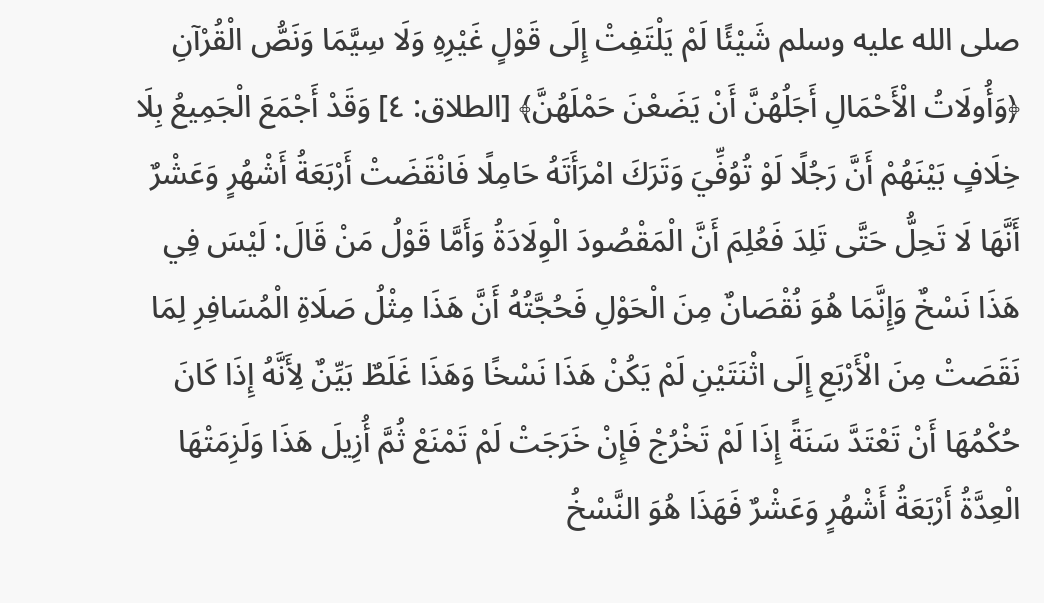صلى الله عليه وسلم شَيْئًا لَمْ يَلْتَفِتْ إِلَى قَوْلٍ غَيْرِهِ وَلَا سِيَّمَا وَنَصُّ الْقُرْآنِ ﴿وَأُولَاتُ الْأَحْمَالِ أَجَلُهُنَّ أَنْ يَضَعْنَ حَمْلَهُنَّ﴾ [الطلاق: ٤] وَقَدْ أَجْمَعَ الْجَمِيعُ بِلَا خِلَافٍ بَيْنَهُمْ أَنَّ رَجُلًا لَوْ تُوُفِّيَ وَتَرَكَ امْرَأَتَهُ حَامِلًا فَانْقَضَتْ أَرْبَعَةُ أَشْهُرٍ وَعَشْرٌ أَنَّهَا لَا تَحِلُّ حَتَّى تَلِدَ فَعُلِمَ أَنَّ الْمَقْصُودَ الْوِلَادَةُ وَأَمَّا قَوْلُ مَنْ قَالَ: لَيْسَ فِي هَذَا نَسْخٌ وَإِنَّمَا هُوَ نُقْصَانٌ مِنَ الْحَوْلِ فَحُجَّتُهُ أَنَّ هَذَا مِثْلُ صَلَاةِ الْمُسَافِرِ لِمَا نَقَصَتْ مِنَ الْأَرْبَعِ إِلَى اثْنَتَيْنِ لَمْ يَكُنْ هَذَا نَسْخًا وَهَذَا غَلَطٌ بَيِّنٌ لِأَنَّهُ إِذَا كَانَ حُكْمُهَا أَنْ تَعْتَدَّ سَنَةً إِذَا لَمْ تَخْرُجْ فَإِنْ خَرَجَتْ لَمْ تَمْنَعْ ثُمَّ أُزِيلَ هَذَا وَلَزِمَتْهَا الْعِدَّةُ أَرْبَعَةُ أَشْهُرٍ وَعَشْرٌ فَهَذَا هُوَ النَّسْخُ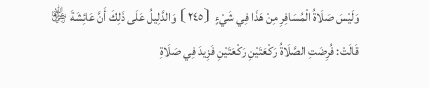وَلَيْسَ صَلَاةُ الْمُسَافِرِ مِنْ هَذَا فِي شَيْءٍ ⦗٢٤٥⦘ وَالدَّلِيلُ عَلَى ذَلِكَ أَنَّ عَائِشَةَ ﵂ قَالَتْ: فُرِضَتِ الصَّلَاةُ رَكْعَتَيْنِ رَكْعَتَيْنِ فَزِيدَ فِي صَلَاةِ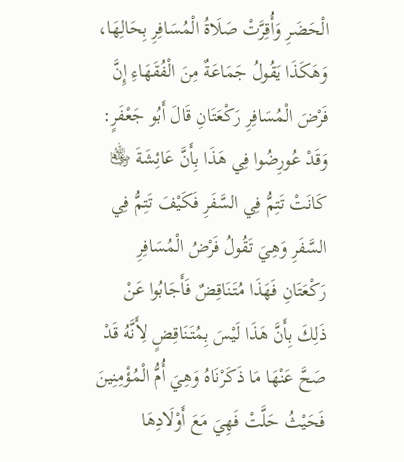الْحَضَرِ وَأُقِرَّتْ صَلَاةُ الْمُسَافِرِ بِحَالِهَا، وَهَكَذَا يَقُولُ جَمَاعَةٌ مِنَ الْفُقَهَاءِ إِنَّ فَرْضَ الْمُسَافِرِ رَكْعَتَانِ قَالَ أَبُو جَعْفَرٍ: وَقَدْ عُورِضُوا فِي هَذَا بِأَنَّ عَائِشَةَ ﵂ كَانَتْ تَتِمُّ فِي السَّفَرِ فَكَيْفَ تَتِمُّ فِي السَّفَرِ وَهِيَ تَقُولُ فَرْضُ الْمُسَافِرِ رَكْعَتَانِ فَهَذَا مُتَنَاقِضٌ فَأَجَابُوا عَنْ ذَلِكَ بِأَنَّ هَذَا لَيْسَ بِمُتَنَاقِضٍ لِأَنَّهُ قَدْ صَحَّ عَنْهَا مَا ذَكَرْنَاهُ وَهِيَ أُمُّ الْمُؤْمِنِينَ فَحَيْثُ حَلَّتْ فَهِيَ مَعَ أَوْلَادِهَا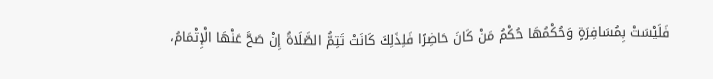فَلَيْسَتْ بِمُسَافِرَةٍ وَحُكْمُهَا حُكْمُ مَنْ كَانَ حَاضِرًا فَلِذَلِكَ كَانَتْ تَتِمُّ الصَّلَاةُ إِنْ صَحَّ عَنْهَا الْإِتْمَامُ،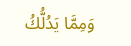وَمِمَّا يَدُلُّكُ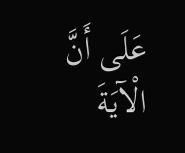عَلَى أَنَّ الْآيَةَ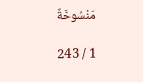مَنْسُوخَةٌ

1 / 243